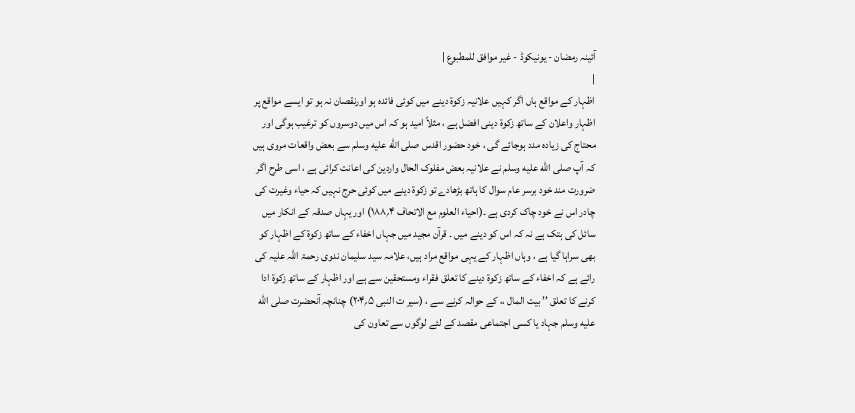آئینہ رمضان - یونیکوڈ - غیر موافق للمطبوع |
|
اظہار کے مواقع ہاں اگر کہیں علانیہ زکوۃ دینے میں کوئی فائدہ ہو اورنقصان نہ ہو تو ایسے مواقع پر اظہار واعلان کے ساتھ زکوۃ دینی افضل ہے ، مثلاً امید ہو کہ اس میں دوسروں کو ترغیب ہوگی اور محتاج کی زیادہ مدد ہوجائے گی ، خود حضور اقدس صلى الله عليه وسلم سے بعض واقعات مروی ہیں کہ آپ صلى الله عليه وسلم نے علانیہ بعض مفلوک الحال واردین کی اعانت کرائی ہے ، اسی طرح اگر ضرورت مند خود برسر عام سوال کا ہاتھ بڑھادے تو زکوۃ دینے میں کوئی حرج نہیں کہ حیاء وغیرت کی چادر اس نے خود چاک کردی ہے ۔(احیاء العلوم مع الاتحاف ۴؍۱۸۸) اور یہاں صدقہ کے انکار میں سائل کی ہتک ہے نہ کہ اس کو دینے میں ۔ قرآن مجید میں جہاں اخفاء کے ساتھ زکوۃ کے اظہار کو بھی سراہا گیا ہے ، وہاں اظہار کے یہی مواقع مراد ہیں، علامہ سید سلیمان ندوی رحمۃ اللہ علیہ کی رائے ہے کہ اخفاء کے ساتھ زکوۃ دینے کا تعلق فقراء ومستحقین سے ہے اور اظہار کے ساتھ زکوۃ ادا کرنے کا تعلق ’’ بیت المال ،، کے حوالہ کرنے سے ، (سیر ت النبی ۵؍۲۰۴) چنانچہ آنحضرت صلى الله عليه وسلم جہاد یا کسی اجتماعی مقصد کے لئے لوگوں سے تعاون کی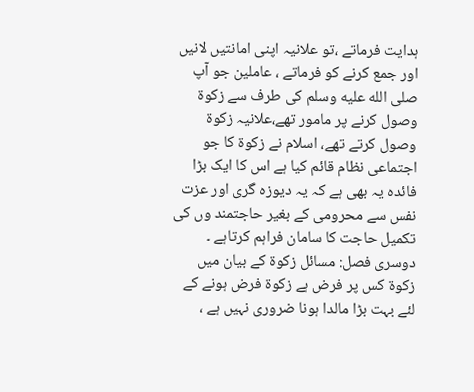ہدایت فرماتے ،تو علانیہ اپنی امانتیں لانیں اور جمع کرنے کو فرماتے ، عاملین جو آپ صلى الله عليه وسلم کی طرف سے زکوۃ وصول کرنے پر مامور تھے،علانیہ زکوۃ وصول کرتے تھے، اسلام نے زکوۃ کا جو اجتماعی نظام قائم کیا ہے اس کا ایک بڑا فائدہ یہ بھی ہے کہ یہ دیوزہ گری اور عزت نفس سے محرومی کے بغیر حاجتمند وں کی تکمیل حاجت کا سامان فراہم کرتاہے ۔ دوسری فصل: مسائل زکوۃ کے بیان میں زکوۃ کس پر فرض ہے زکوۃ فرض ہونے کے لئے بہت بڑا مالدا ہونا ضروری نہیں ہے ،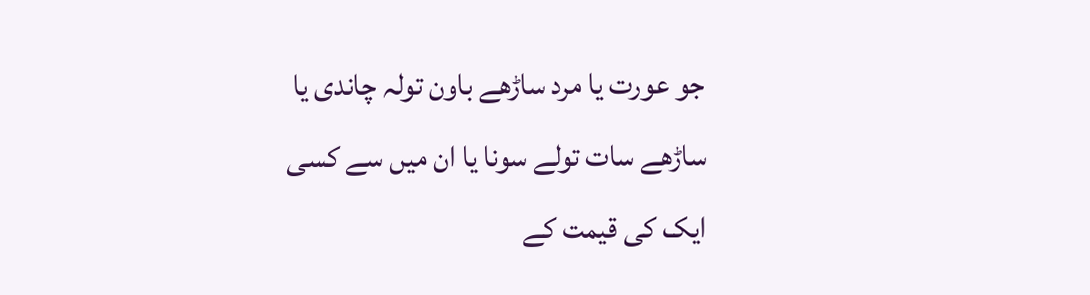جو عورت یا مرد ساڑھے باون تولہ چاندی یا ساڑھے سات تولے سونا یا ان میں سے کسی ایک کی قیمت کے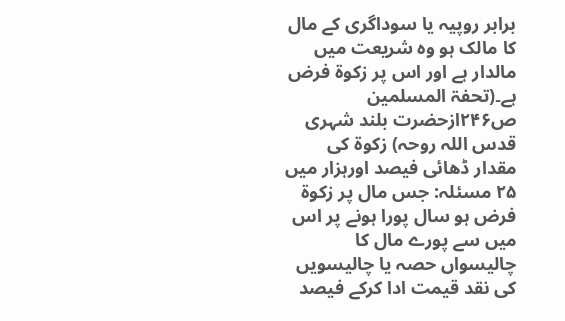برابر روپیہ یا سوداگری کے مال کا مالک ہو وہ شریعت میں مالدار ہے اور اس پر زکوۃ فرض ہے۔(تحفۃ المسلمین ص۲۴۶ازحضرت بلند شہری قدس اللہ روحہ) زکوۃ کی مقدار ڈھائی فیصد اورہزار میں ۲۵ مسئلہ: جس مال پر زکوۃ فرض ہو سال پورا ہونے پر اس میں سے پورے مال کا چالیسواں حصہ یا چالیسویں کی نقد قیمت ادا کرکے فیصد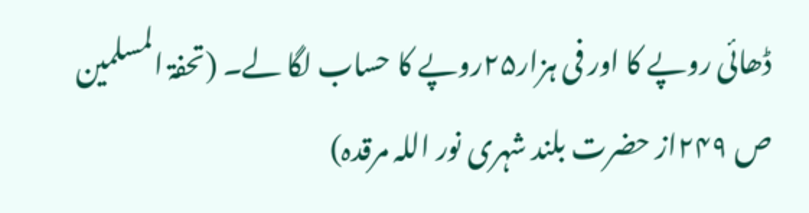ڈھائی روپے کا اور فی ہزار۲۵روپے کا حساب لگا لے۔ (تحفۃ المسلمین ص ۲۴۹از حضرت بلند شہری نور اللہ مرقدہ)